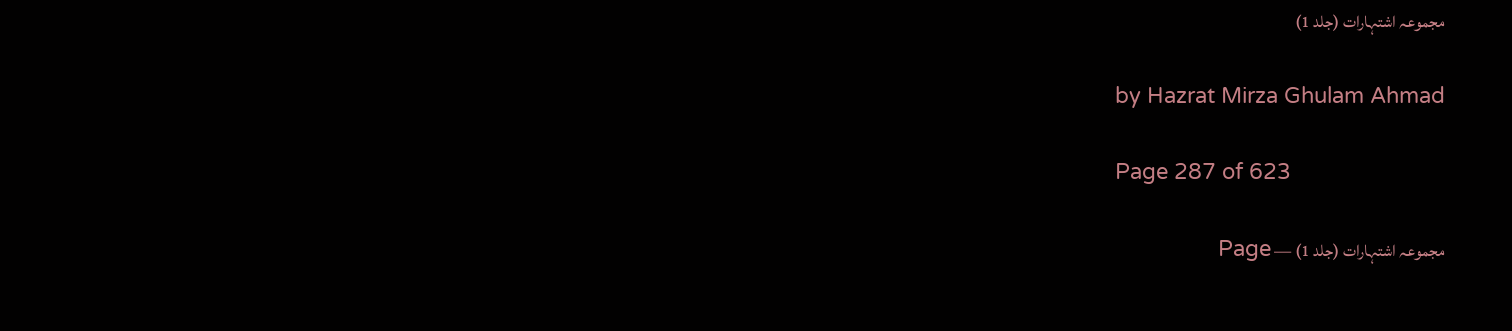مجموعہ اشتہارات (جلد 1)

by Hazrat Mirza Ghulam Ahmad

Page 287 of 623

مجموعہ اشتہارات (جلد 1) — Page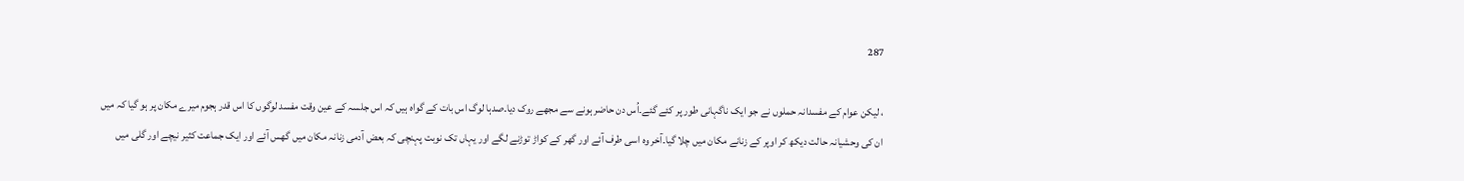287

، لیکن عوام کے مفسدانہ حملوں نے جو ایک ناگہانی طور پر کئے گئے۔اُس دن حاضر ہونے سے مجھے روک دیا۔صدہا لوگ اس بات کے گواہ ہیں کہ اس جلسہ کے عین وقت مفسد لوگوں کا اس قدر ہجوم میرے مکان پر ہو گیا کہ میں ان کی وحشیانہ حالت دیکھ کر اوپر کے زنانے مکان میں چلا گیا۔آخر وہ اسی طرف آئے اور گھر کے کواڑ توڑنے لگے اور یہاں تک نوبت پہنچی کہ بعض آدمی زنانہ مکان میں گھس آئے اور ایک جماعت کثیر نیچے اور گلی میں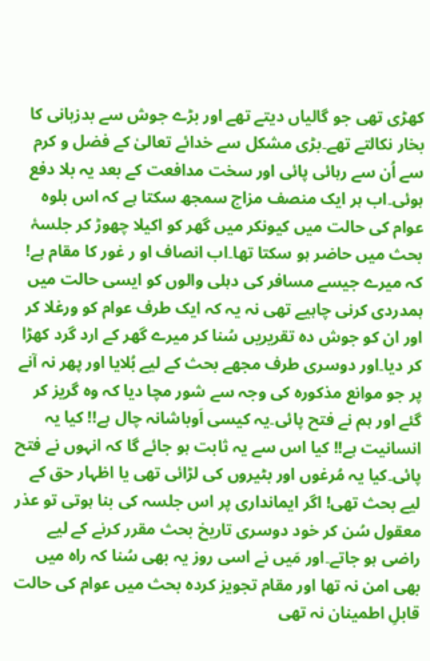کھڑی تھی جو گالیاں دیتے تھے اور بڑے جوش سے بدزبانی کا بخار نکالتے تھے۔بڑی مشکل سے خدائے تعالیٰ کے فضل و کرم سے اُن سے رہائی پائی اور سخت مدافعت کے بعد یہ بلا دفع ہوئی۔اب ہر ایک منصف مزاج سمجھ سکتا ہے کہ اس بلوہ عوام کی حالت میں کیونکر میں گھر کو اکیلا چھوڑ کر جلسۂ بحث میں حاضر ہو سکتا تھا۔اب انصاف او ر غور کا مقام ہے! کہ میرے جیسے مسافر کی دہلی والوں کو ایسی حالت میں ہمدردی کرنی چاہیے تھی نہ یہ کہ ایک طرف عوام کو ورغلا کر اور ان کو جوش دہ تقریریں سُنا کر میرے گھر کے ارد گرد کھڑا کر دیا۔اور دوسری طرف مجھے بحث کے لیے بُلایا اور پھر نہ آنے پر جو موانع مذکورہ کی وجہ سے شور مچا دیا کہ وہ گریز کر گئے اور ہم نے فتح پائی۔یہ کیسی اَوباشانہ چال ہے!! کیا یہ انسانیت ہے!! کیا اس سے یہ ثابت ہو جائے گا کہ انہوں نے فتح پائی۔کیا یہ مُرغوں اور بٹیروں کی لڑائی تھی یا اظہار حق کے لیے بحث تھی! اگر ایمانداری پر اس جلسہ کی بنا ہوتی تو عذر معقول سُن کر خود دوسری تاریخ بحث مقرر کرنے کے لیے راضی ہو جاتے۔اور مَیں نے اسی روز یہ بھی سُنا کہ راہ میں بھی امن نہ تھا اور مقام تجویز کردہ بحث میں عوام کی حالت قابلِ اطمینان نہ تھی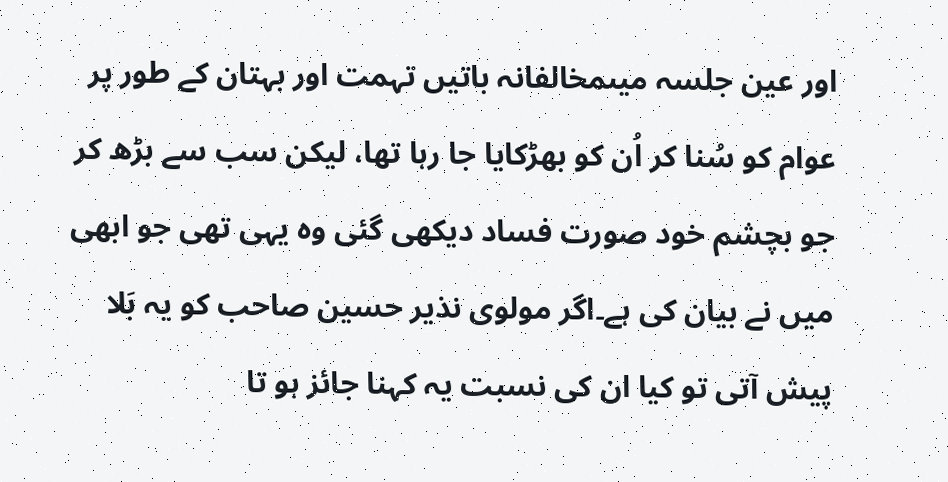اور عین جلسہ میںمخالفانہ باتیں تہمت اور بہتان کے طور پر عوام کو سُنا کر اُن کو بھڑکایا جا رہا تھا، لیکن سب سے بڑھ کر جو بچشم خود صورت فساد دیکھی گئی وہ یہی تھی جو ابھی میں نے بیان کی ہے۔اگر مولوی نذیر حسین صاحب کو یہ بَلا پیش آتی تو کیا ان کی نسبت یہ کہنا جائز ہو تا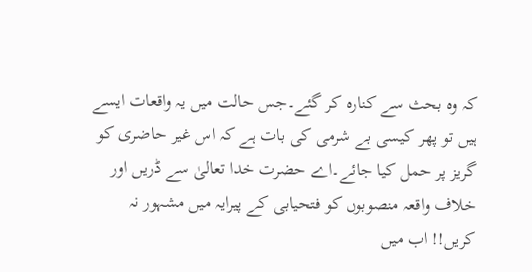کہ وہ بحث سے کنارہ کر گئے۔جس حالت میں یہ واقعات ایسے ہیں تو پھر کیسی بے شرمی کی بات ہے کہ اس غیر حاضری کو گریز پر حمل کیا جائے۔اے حضرت خدا تعالیٰ سے ڈریں اور خلاف واقعہ منصوبوں کو فتحیابی کے پیرایہ میں مشہور نہ کریں!! اب میں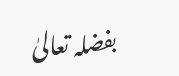بفضلہ تعالیٰ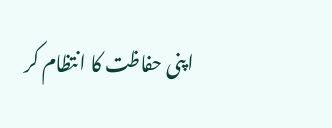اپنی حفاظت کا انتظام کر